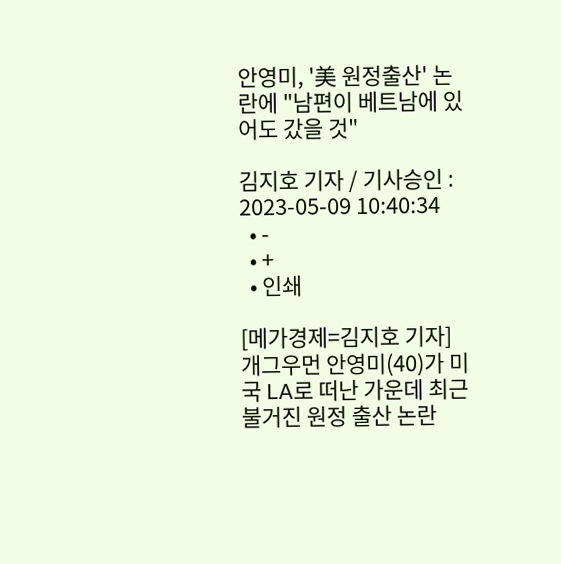안영미, '美 원정출산' 논란에 "남편이 베트남에 있어도 갔을 것"

김지호 기자 / 기사승인 : 2023-05-09 10:40:34
  • -
  • +
  • 인쇄

[메가경제=김지호 기자] 개그우먼 안영미(40)가 미국 LA로 떠난 가운데 최근 불거진 원정 출산 논란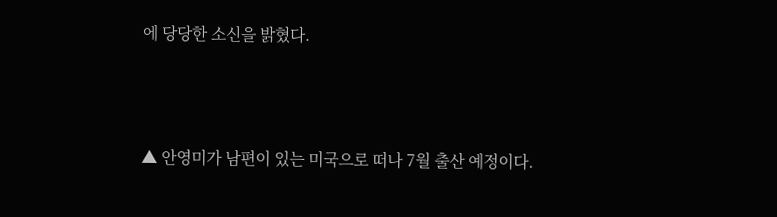에 당당한 소신을 밝혔다.



▲ 안영미가 남편이 있는 미국으로 떠나 7월 출산 예정이다.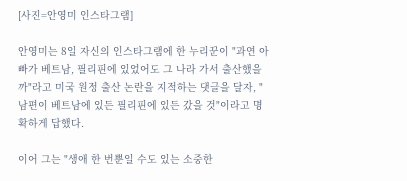[사진=안영미 인스타그램]

안영미는 8일 자신의 인스타그램에 한 누리꾼이 "과연 아빠가 베트남, 필리핀에 있었어도 그 나라 가서 출산했을까"라고 미국 원정 출산 논란을 지적하는 댓글을 달자, "남편이 베트남에 있든 필리핀에 있든 갔을 것"이라고 명확하게 답했다.

이어 그는 "생애 한 번뿐일 수도 있는 소중한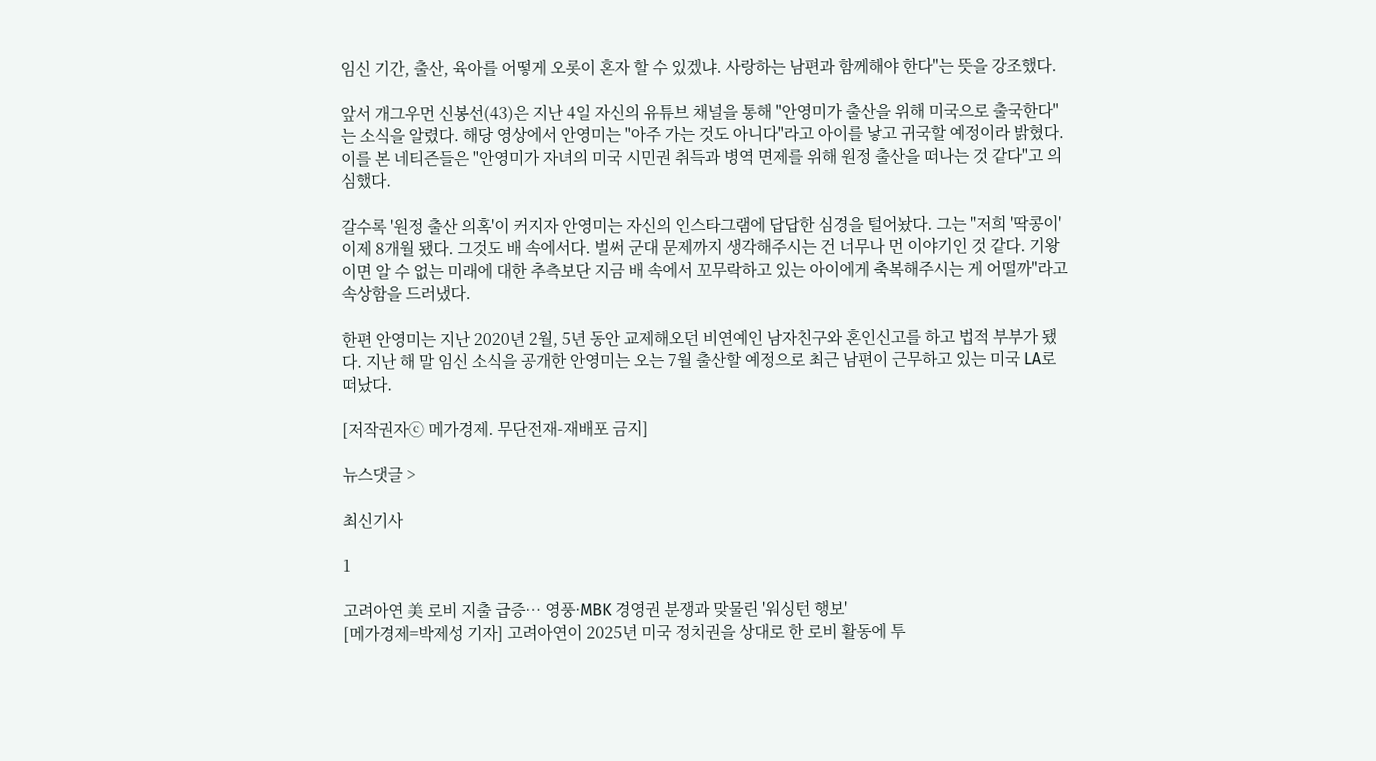임신 기간, 출산, 육아를 어떻게 오롯이 혼자 할 수 있겠냐. 사랑하는 남편과 함께해야 한다"는 뜻을 강조했다.

앞서 개그우먼 신봉선(43)은 지난 4일 자신의 유튜브 채널을 통해 "안영미가 출산을 위해 미국으로 출국한다"는 소식을 알렸다. 해당 영상에서 안영미는 "아주 가는 것도 아니다"라고 아이를 낳고 귀국할 예정이라 밝혔다. 이를 본 네티즌들은 "안영미가 자녀의 미국 시민권 취득과 병역 면제를 위해 원정 출산을 떠나는 것 같다"고 의심했다.

갈수록 '원정 출산 의혹'이 커지자 안영미는 자신의 인스타그램에 답답한 심경을 털어놨다. 그는 "저희 '딱콩이' 이제 8개월 됐다. 그것도 배 속에서다. 벌써 군대 문제까지 생각해주시는 건 너무나 먼 이야기인 것 같다. 기왕이면 알 수 없는 미래에 대한 추측보단 지금 배 속에서 꼬무락하고 있는 아이에게 축복해주시는 게 어떨까"라고 속상함을 드러냈다.

한편 안영미는 지난 2020년 2월, 5년 동안 교제해오던 비연예인 남자친구와 혼인신고를 하고 법적 부부가 됐다. 지난 해 말 임신 소식을 공개한 안영미는 오는 7월 출산할 예정으로 최근 남편이 근무하고 있는 미국 LA로 떠났다.

[저작권자ⓒ 메가경제. 무단전재-재배포 금지]

뉴스댓글 >

최신기사

1

고려아연 美 로비 지출 급증… 영풍·MBK 경영권 분쟁과 맞물린 '워싱턴 행보'
[메가경제=박제성 기자] 고려아연이 2025년 미국 정치권을 상대로 한 로비 활동에 투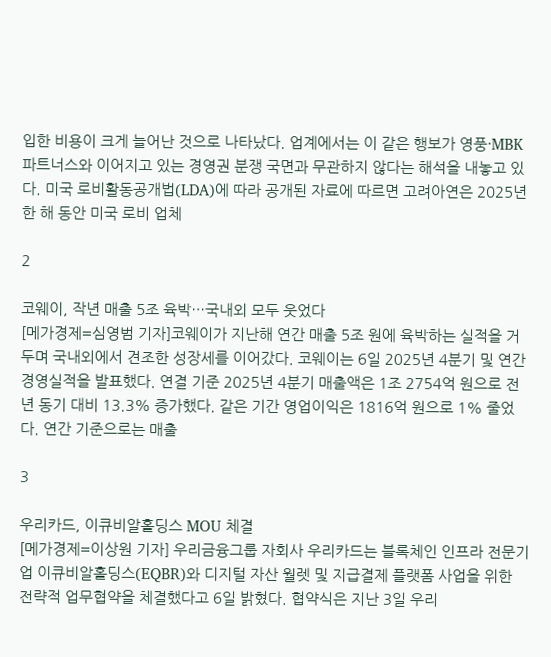입한 비용이 크게 늘어난 것으로 나타났다. 업계에서는 이 같은 행보가 영풍·MBK파트너스와 이어지고 있는 경영권 분쟁 국면과 무관하지 않다는 해석을 내놓고 있다. 미국 로비활동공개법(LDA)에 따라 공개된 자료에 따르면 고려아연은 2025년 한 해 동안 미국 로비 업체

2

코웨이, 작년 매출 5조 육박…국내외 모두 웃었다
[메가경제=심영범 기자]코웨이가 지난해 연간 매출 5조 원에 육박하는 실적을 거두며 국내외에서 견조한 성장세를 이어갔다. 코웨이는 6일 2025년 4분기 및 연간 경영실적을 발표했다. 연결 기준 2025년 4분기 매출액은 1조 2754억 원으로 전년 동기 대비 13.3% 증가했다. 같은 기간 영업이익은 1816억 원으로 1% 줄었다. 연간 기준으로는 매출

3

우리카드, 이큐비알홀딩스 MOU 체결
[메가경제=이상원 기자] 우리금융그룹 자회사 우리카드는 블록체인 인프라 전문기업 이큐비알홀딩스(EQBR)와 디지털 자산 월렛 및 지급결제 플랫폼 사업을 위한 전략적 업무협약을 체결했다고 6일 밝혔다. 협약식은 지난 3일 우리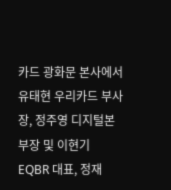카드 광화문 본사에서 유태현 우리카드 부사장, 정주영 디지털본부장 및 이현기 EQBR 대표, 정재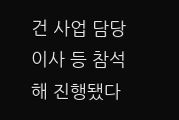건 사업 담당 이사 등 참석해 진행됐다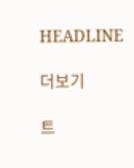HEADLINE

더보기

트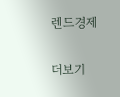렌드경제

더보기